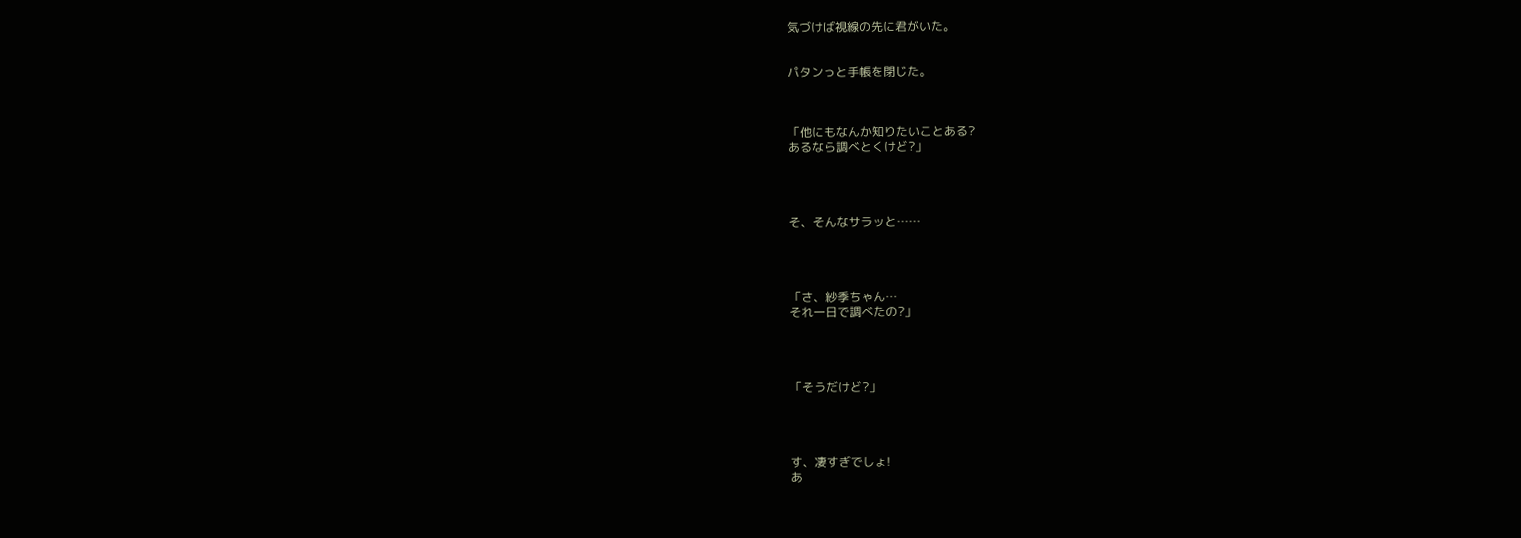気づけば視線の先に君がいた。


パタンっと手帳を閉じた。



「他にもなんか知りたいことある?
あるなら調べとくけど?」




そ、そんなサラッと……




「さ、紗季ちゃん…
それ一日で調べたの?」




「そうだけど?」




す、凄すぎでしょ!
あ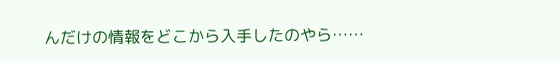んだけの情報をどこから入手したのやら……